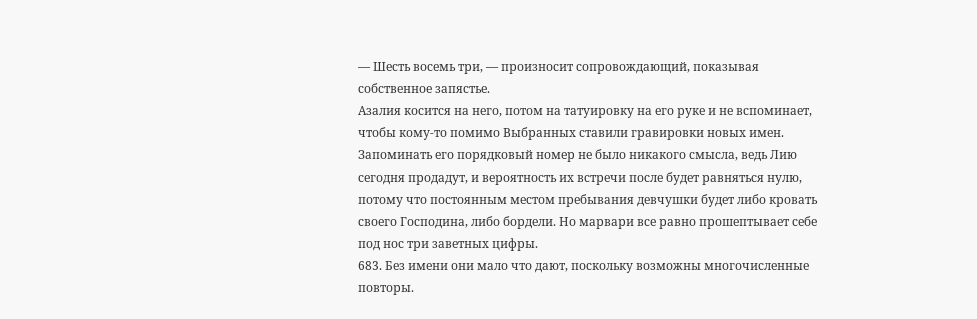— Шесть восемь три, — произносит сопровождающий, показывая собственное запястье.
Азалия косится на него, потом на татуировку на его руке и не вспоминает, чтобы кому-то помимо Выбранных ставили гравировки новых имен. Запоминать его порядковый номер не было никакого смысла, ведь Лию сегодня продадут, и вероятность их встречи после будет равняться нулю, потому что постоянным местом пребывания девчушки будет либо кровать своего Господина, либо бордели. Но марвари все равно прошептывает себе под нос три заветных цифры.
683. Без имени они мало что дают, поскольку возможны многочисленные повторы.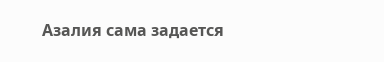Азалия сама задается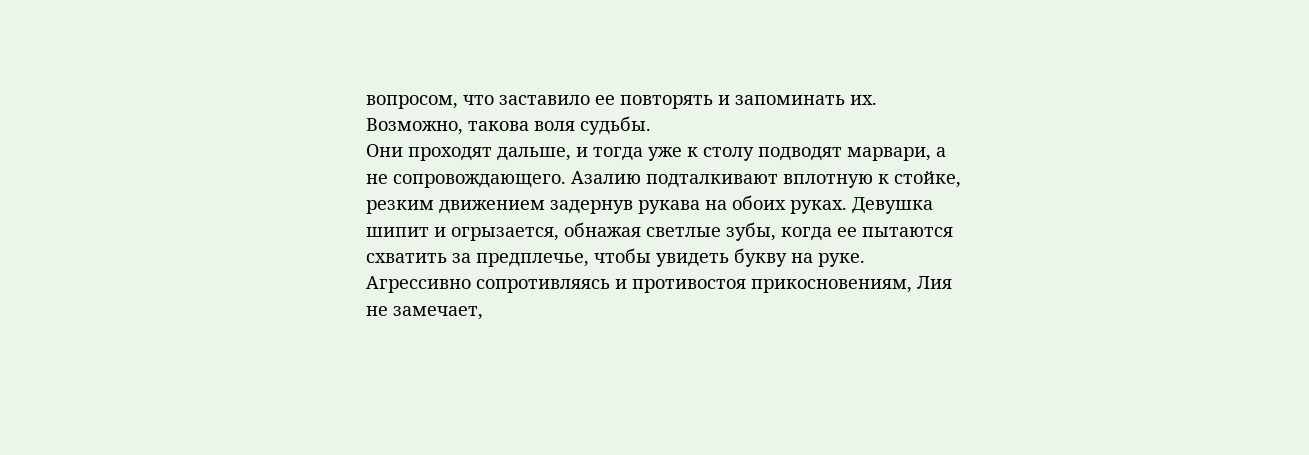вопросом, что заставило ее повторять и запоминать их. Возможно, такова воля судьбы.
Они проходят дальше, и тогда уже к столу подводят марвари, а не сопровождающего. Азалию подталкивают вплотную к стойке, резким движением задернув рукава на обоих руках. Девушка шипит и огрызается, обнажая светлые зубы, когда ее пытаются схватить за предплечье, чтобы увидеть букву на руке. Агрессивно сопротивляясь и противостоя прикосновениям, Лия не замечает,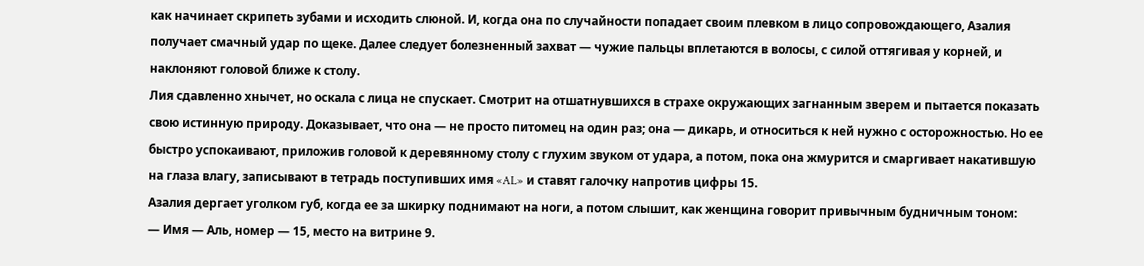как начинает скрипеть зубами и исходить слюной. И, когда она по случайности попадает своим плевком в лицо сопровождающего, Азалия получает смачный удар по щеке. Далее следует болезненный захват — чужие пальцы вплетаются в волосы, с силой оттягивая у корней, и наклоняют головой ближе к столу.
Лия сдавленно хнычет, но оскала с лица не спускает. Смотрит на отшатнувшихся в страхе окружающих загнанным зверем и пытается показать свою истинную природу. Доказывает, что она — не просто питомец на один раз; она — дикарь, и относиться к ней нужно с осторожностью. Но ее быстро успокаивают, приложив головой к деревянному столу с глухим звуком от удара, а потом, пока она жмурится и смаргивает накатившую на глаза влагу, записывают в тетрадь поступивших имя «AL» и ставят галочку напротив цифры 15.
Азалия дергает уголком губ, когда ее за шкирку поднимают на ноги, а потом слышит, как женщина говорит привычным будничным тоном:
— Имя — Аль, номер — 15, место на витрине 9.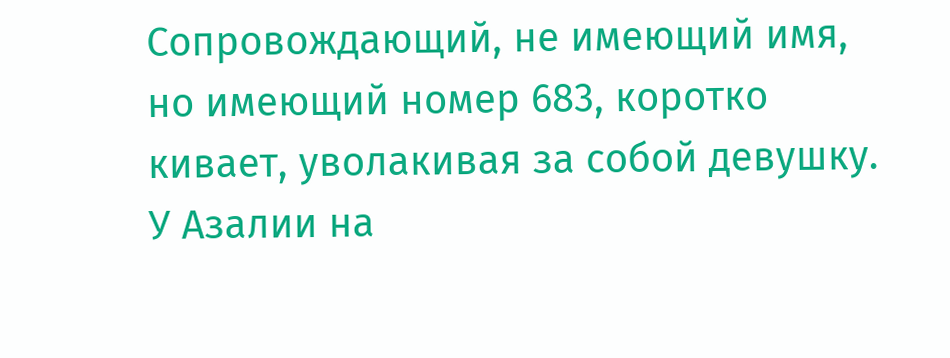Сопровождающий, не имеющий имя, но имеющий номер 683, коротко кивает, уволакивая за собой девушку. У Азалии на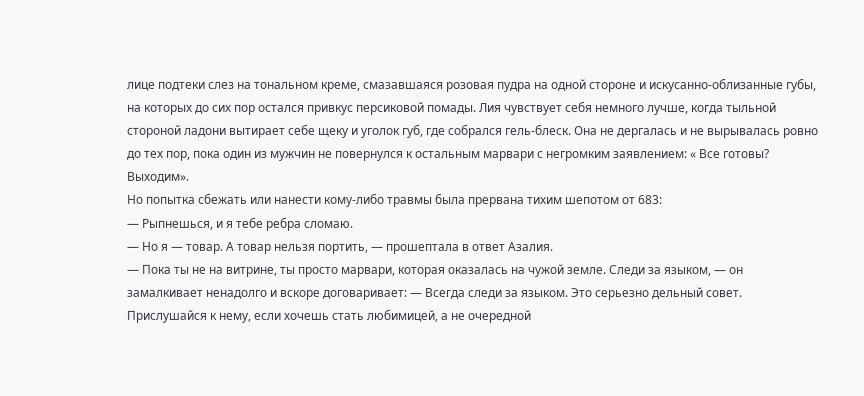лице подтеки слез на тональном креме, смазавшаяся розовая пудра на одной стороне и искусанно-облизанные губы, на которых до сих пор остался привкус персиковой помады. Лия чувствует себя немного лучше, когда тыльной стороной ладони вытирает себе щеку и уголок губ, где собрался гель-блеск. Она не дергалась и не вырывалась ровно до тех пор, пока один из мужчин не повернулся к остальным марвари с негромким заявлением: « Все готовы? Выходим».
Но попытка сбежать или нанести кому-либо травмы была прервана тихим шепотом от 683:
— Рыпнешься, и я тебе ребра сломаю.
— Но я — товар. А товар нельзя портить, — прошептала в ответ Азалия.
— Пока ты не на витрине, ты просто марвари, которая оказалась на чужой земле. Следи за языком, — он замалкивает ненадолго и вскоре договаривает: — Всегда следи за языком. Это серьезно дельный совет. Прислушайся к нему, если хочешь стать любимицей, а не очередной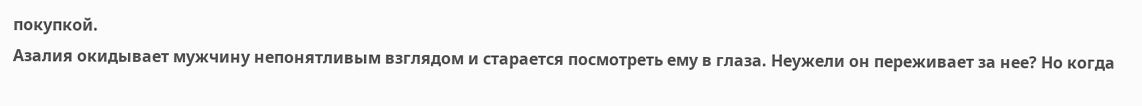покупкой.
Азалия окидывает мужчину непонятливым взглядом и старается посмотреть ему в глаза. Неужели он переживает за нее? Но когда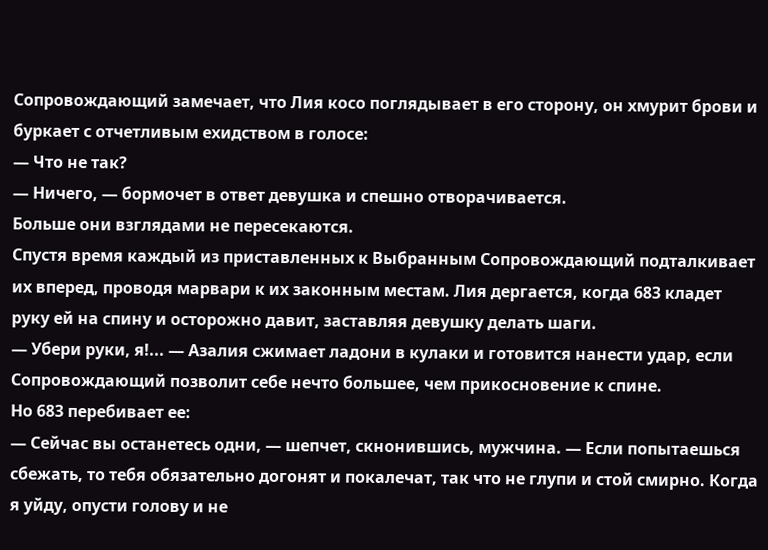Сопровождающий замечает, что Лия косо поглядывает в его сторону, он хмурит брови и буркает с отчетливым ехидством в голосе:
— Что не так?
— Ничего, — бормочет в ответ девушка и спешно отворачивается.
Больше они взглядами не пересекаются.
Спустя время каждый из приставленных к Выбранным Сопровождающий подталкивает их вперед, проводя марвари к их законным местам. Лия дергается, когда 683 кладет руку ей на спину и осторожно давит, заставляя девушку делать шаги.
— Убери руки, я!... — Азалия сжимает ладони в кулаки и готовится нанести удар, если Сопровождающий позволит себе нечто большее, чем прикосновение к спине.
Но 683 перебивает ее:
— Сейчас вы останетесь одни, — шепчет, скнонившись, мужчина. — Если попытаешься сбежать, то тебя обязательно догонят и покалечат, так что не глупи и стой смирно. Когда я уйду, опусти голову и не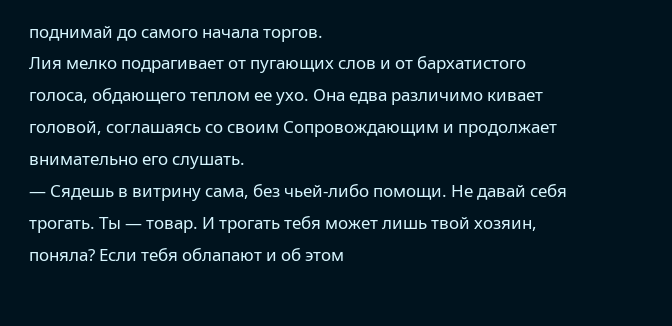поднимай до самого начала торгов.
Лия мелко подрагивает от пугающих слов и от бархатистого голоса, обдающего теплом ее ухо. Она едва различимо кивает головой, соглашаясь со своим Сопровождающим и продолжает внимательно его слушать.
— Сядешь в витрину сама, без чьей-либо помощи. Не давай себя трогать. Ты — товар. И трогать тебя может лишь твой хозяин, поняла? Если тебя облапают и об этом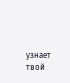узнает твой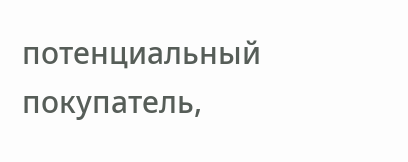потенциальный покупатель,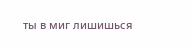ты в миг лишишься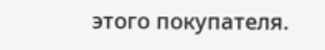этого покупателя.